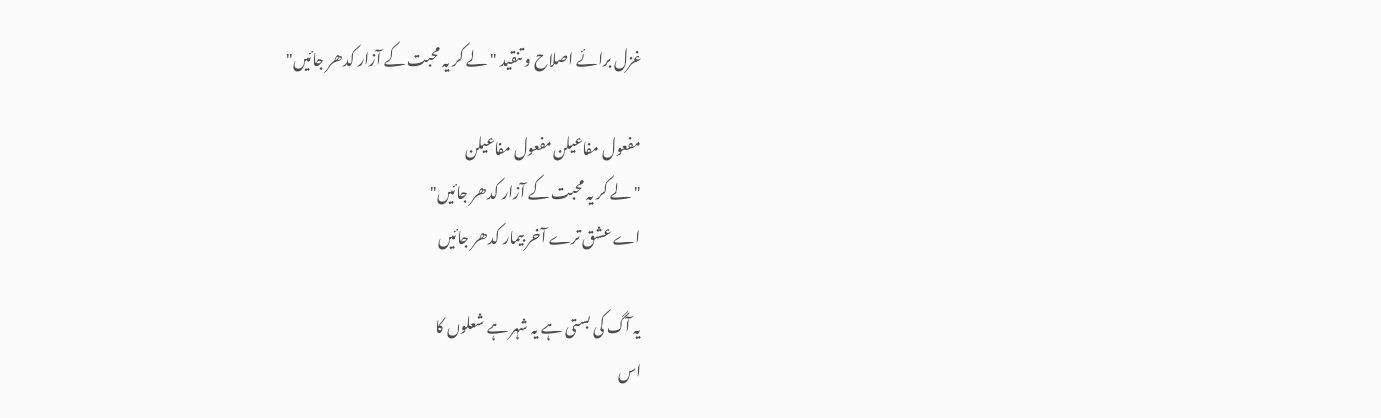غزل برائے اصلاح و تنقید "لے کر یہ محبت کے آزار کدھر جائیں"

مفعول مفاعیلن مفعول مفاعیلن
"لے کر یہ محبت کے آزار کدھر جائیں"
اے عشق ترے آخر بیمار کدھر جائیں

یہ آگ کی بستی ہے یہ شہر ہے شعلوں کا
اس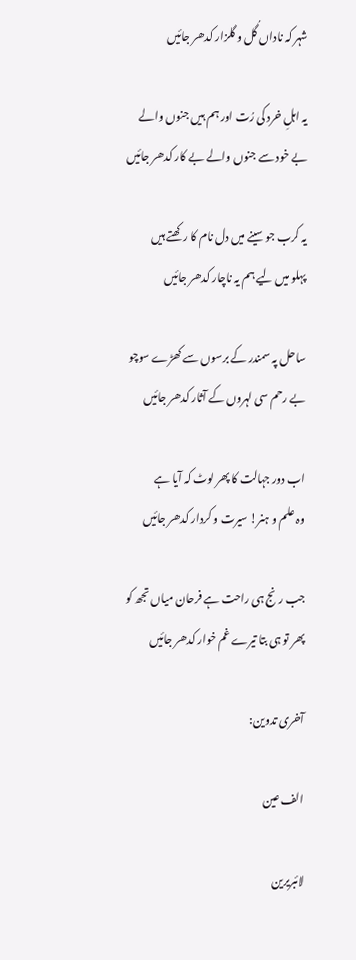شہر کہ ناداں گُل و گلزار کدھر جائیں

یہ اہلِ خرد کی رُت اور ہم ہیں جنوں والے
بے خود سے جنوں والے بے کار کدھر جائیں

یہ کرب جو سینے میں دل نام کا رکھتے ہیں
پہلو میں لیے ہم یہ ناچار کدھر جائیں

ساحل پہ سمندر کے برسوں سے کھڑے سوچو
بے رحم سی لہروں کے آثار کدھر جائیں

اب دور جہالت کا پھر لوٹ کہ آیا ہے
وہ علم و ہنر! سیرت و کردار کدھر جائیں

جب رنج ہی راحت ہے فرحان میاں تجھ کو
پھر تو ہی بتا تیرے غم خوار کدھر جائیں

آخری تدوین:

الف عین

لائبریرین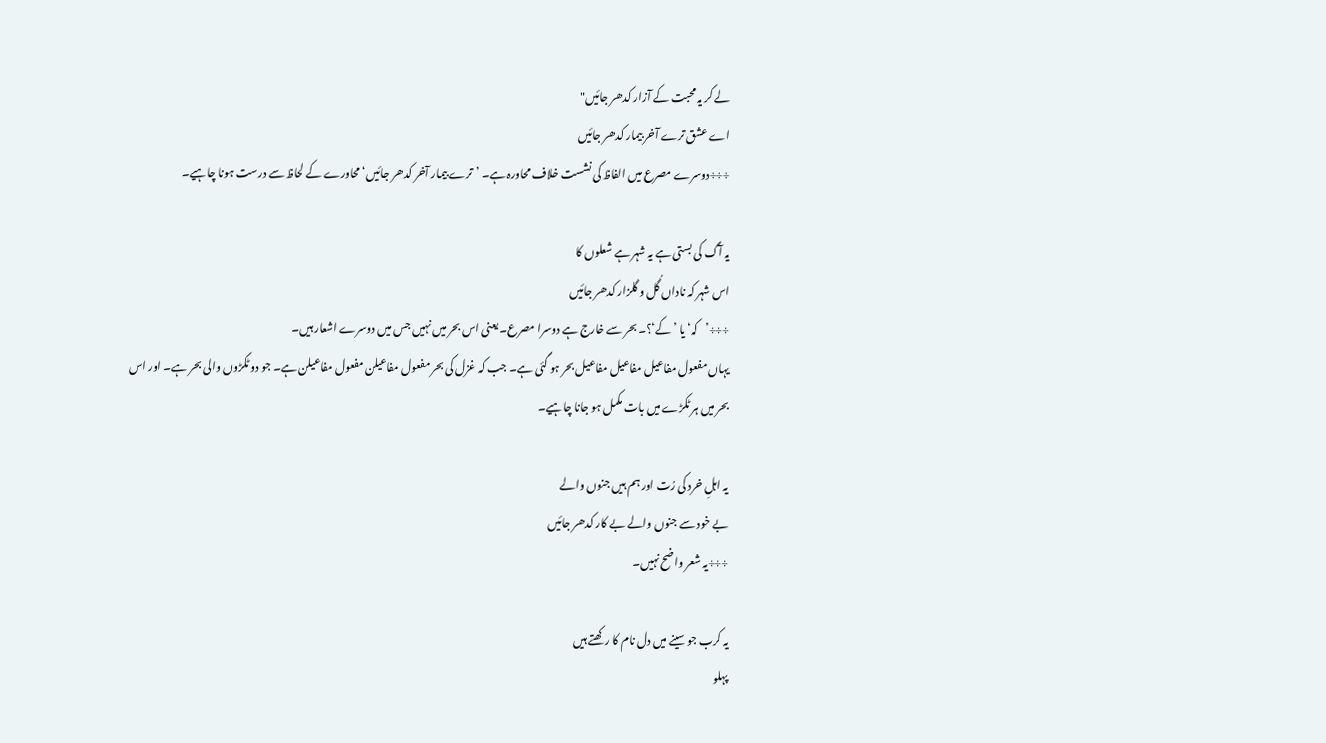لے کر یہ محبت کے آزار کدھر جائیں"
اے عشق ترے آخر بیمار کدھر جائیں
÷÷÷دوسرے مصرع میں الفاظ کی نشست خلاف محاورہ ہے۔ ’ترے بیمار آخر کدھر جائیں‘ محاورے کے لحاظ سے درست ہونا چاہیے۔

یہ آگ کی بستی ہے یہ شہر ہے شعلوں کا
اس شہر کہ ناداں گُل و گلزار کدھر جائیں
÷÷÷’کہ‘ یا ’کے‘؟۔ بحر سے خارج ہے دوسرا مصرع۔ یعنی اس بحر میں نہیں جس میں دوسرے اشعار ہیں۔
یہاں مفعول مفاعیل مفاعیل مفاعیل بحر ہو گئی ہے۔ جب کہ غزل کی بحر مفعول مفاعیلن مفعول مفاعیلن ہے۔ جو دو ٹکڑوں والی بحر ہے۔ اور اس بحر میں ہر ٹکڑے میں بات مکمل ہو جانا چاہیے۔

یہ اہلِ خرد کی رُت اور ہم ہیں جنوں والے
بے خود سے جنوں والے بے کار کدھر جائیں
÷÷÷یہ شعر واضح نہیں۔

یہ کرب جو سینے میں دل نام کا رکھتے ہیں
پہلو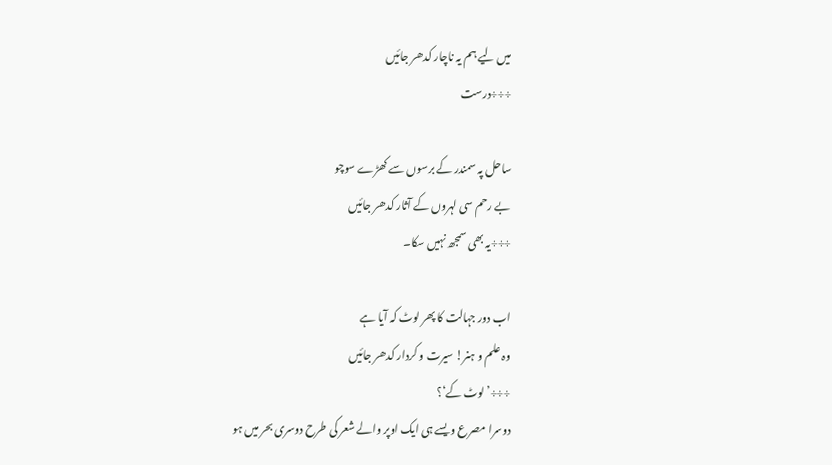میں لیے ہم یہ ناچار کدھر جائیں
÷÷÷درست

ساحل پہ سمندر کے برسوں سے کھڑے سوچو
بے رحم سی لہروں کے آثار کدھر جائیں
÷÷÷یہ بھی سمجھ نہیں سکا۔

اب دور جہالت کا پھر لوٹ کہ آیا ہے
وہ علم و ہنر! سیرت و کردار کدھر جائیں
÷÷÷’لوٹ کے‘؟
دوسرا مصرع ویسے ہی ایک اوپر والے شعر کی طرح دوسری بحر میں ہو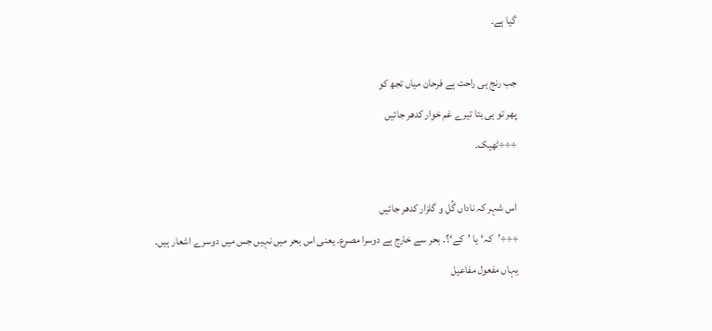گیا ہے۔

جب رنج ہی راحت ہے فرحان میاں تجھ کو
پھر تو ہی بتا تیرے غم خوار کدھر جائیں
÷÷÷ٹھیک۔

اس شہر کہ ناداں گُل و گلزار کدھر جائیں
÷÷÷’کہ‘ یا ’کے‘؟۔ بحر سے خارج ہے دوسرا مصرع۔ یعنی اس بحر میں نہیں جس میں دوسرے اشعار ہیں۔
یہاں مفعول مفاعیل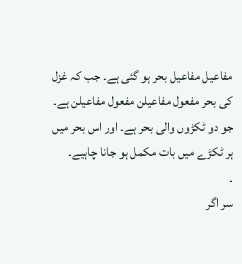مفاعیل مفاعیل بحر ہو گئی ہے۔ جب کہ غزل کی بحر مفعول مفاعیلن مفعول مفاعیلن ہے۔ جو دو ٹکڑوں والی بحر ہے۔ اور اس بحر میں ہر ٹکڑے میں بات مکمل ہو جانا چاہیے۔
۔
سر اگر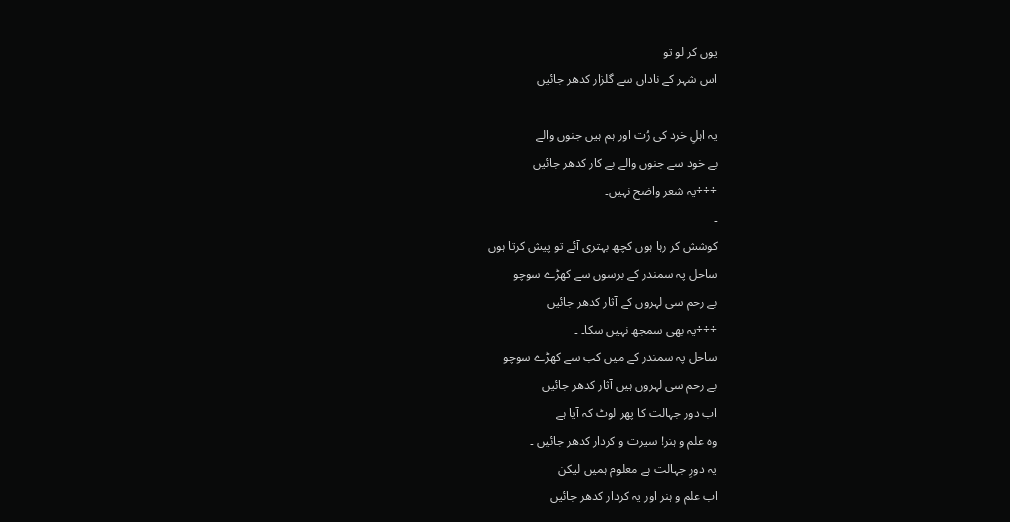یوں کر لو تو
اس شہر کے ناداں سے گلزار کدھر جائیں

یہ اہلِ خرد کی رُت اور ہم ہیں جنوں والے
بے خود سے جنوں والے بے کار کدھر جائیں
÷÷÷یہ شعر واضح نہیں۔
۔
کوشش کر رہا ہوں کچھ بہتری آئے تو پیش کرتا ہوں
ساحل پہ سمندر کے برسوں سے کھڑے سوچو
بے رحم سی لہروں کے آثار کدھر جائیں
÷÷÷یہ بھی سمجھ نہیں سکا۔ ۔
ساحل پہ سمندر کے میں کب سے کھڑے سوچو
بے رحم سی لہروں ہیں آثار کدھر جائیں
اب دور جہالت کا پھر لوٹ کہ آیا ہے
وہ علم و ہنر! سیرت و کردار کدھر جائیں ۔
یہ دورِ جہالت ہے معلوم ہمیں لیکن
اب علم و ہنر اور یہ کردار کدھر جائیں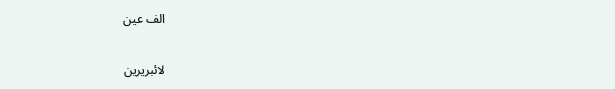الف عین

لائبریرین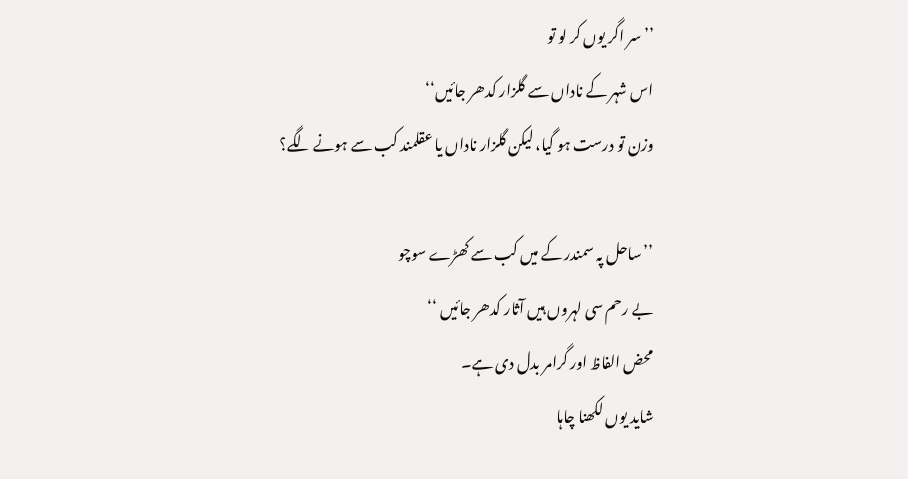’’سر اگر یوں کر لو تو
اس شہر کے ناداں سے گلزار کدھر جائیں‘‘
وزن تو درست ہو گیا، لیکن گلزار ناداں یا عقلمند کب سے ہونے لگے؟

’’ساحل پہ سمندر کے میں کب سے کھڑے سوچو
بے رحم سی لہروں ہیں آثار کدھر جائیں ‘‘
محض الفاظ اور گرامر بدل دی ہے۔
شاید یوں لکھنا چاہا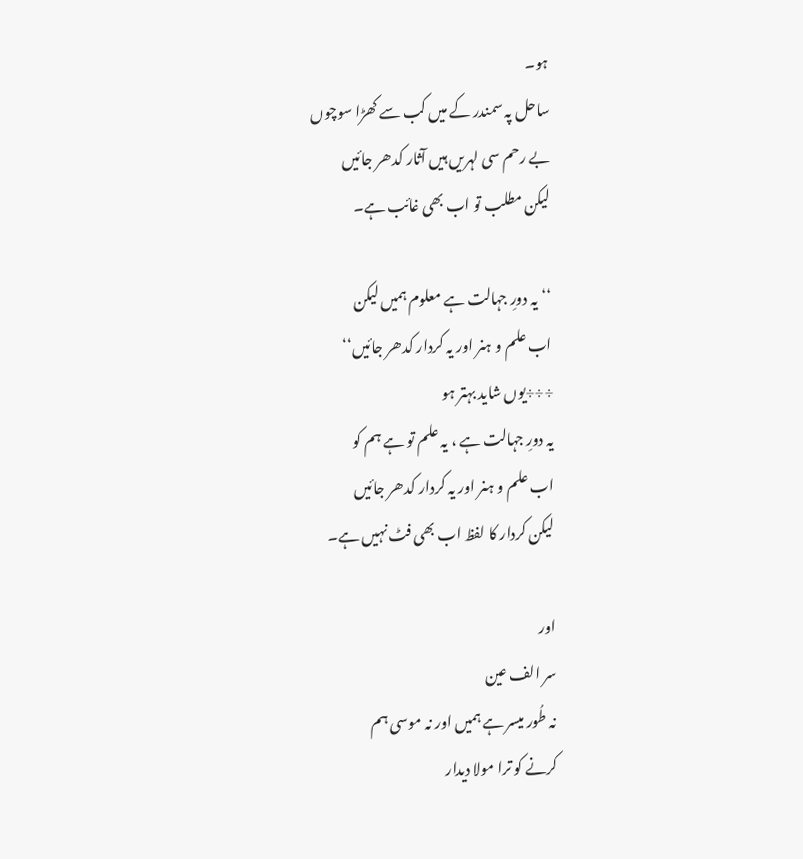ہو۔
ساحل پہ سمندر کے میں کب سے کھڑا سوچوں
بے رحم سی لہریں ہیں آثار کدھر جائیں
لیکن مطلب تو اب بھی غائب ہے۔

‘‘یہ دورِ جہالت ہے معلوم ہمیں لیکن
اب علم و ہنر اور یہ کردار کدھر جائیں‘‘
÷÷÷یوں شاید بہتر ہو
یہ دورِ جہالت ہے ، یہ علم تو ہے ہم کو
اب علم و ہنر اور یہ کردار کدھر جائیں
لیکن کردار کا لفظ اب بھی فٹ نہیں ہے۔

اور
سر الف عین
نہ طُور میسر ہے ہمیں اور نہ موسی ہم
کرنے کو ترا مولا دیدار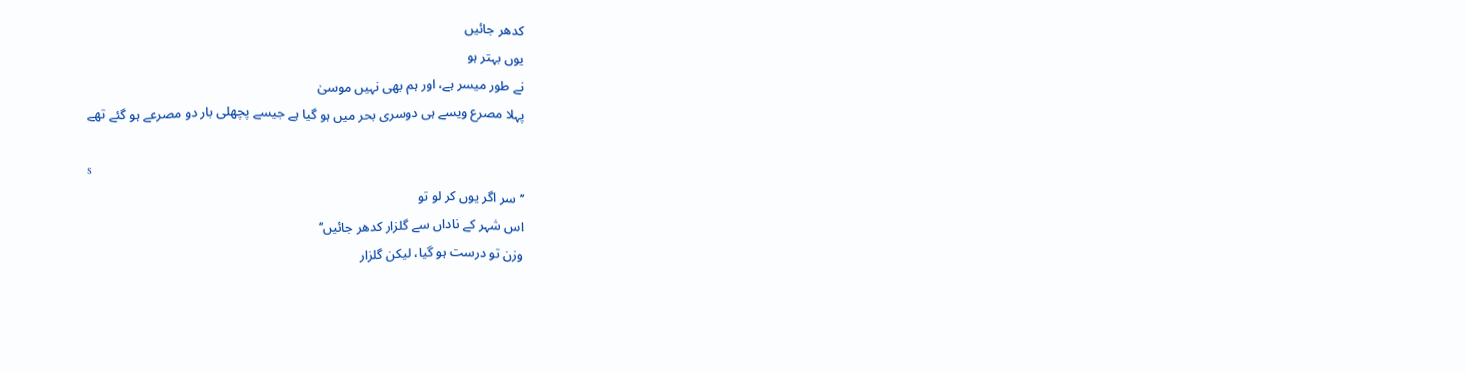کدھر جائیں
یوں بہتر ہو
نے طور میسر ہے، اور ہم بھی نہیں موسیٰ
پہلا مصرع ویسے ہی دوسری بحر میں ہو گیا ہے جیسے پچھلی بار دو مصرعے ہو گئے تھے

s
’’سر اگر یوں کر لو تو
اس شہر کے ناداں سے گلزار کدھر جائیں‘‘
وزن تو درست ہو گیا، لیکن گلزار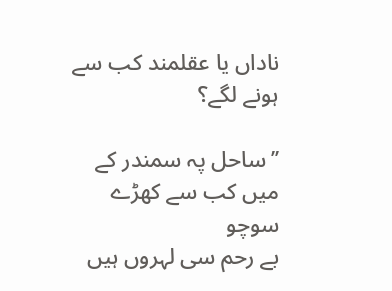ناداں یا عقلمند کب سے ہونے لگے؟

’’ساحل پہ سمندر کے میں کب سے کھڑے سوچو
بے رحم سی لہروں ہیں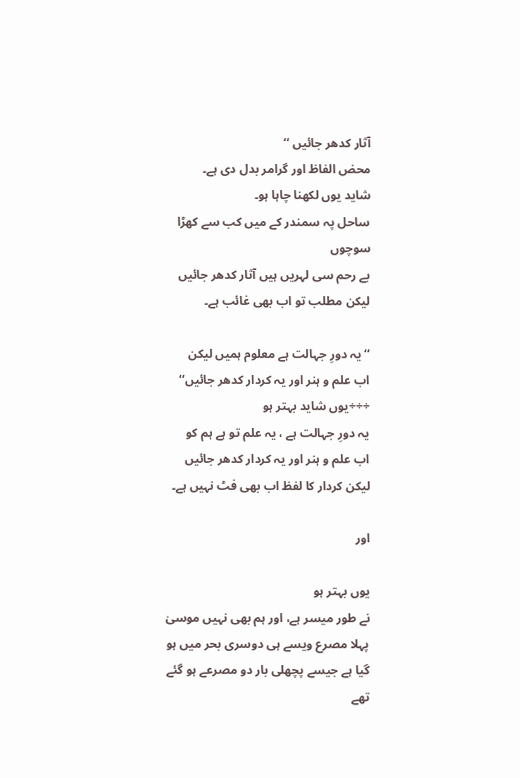آثار کدھر جائیں ‘‘
محض الفاظ اور گرامر بدل دی ہے۔
شاید یوں لکھنا چاہا ہو۔
ساحل پہ سمندر کے میں کب سے کھڑا سوچوں
بے رحم سی لہریں ہیں آثار کدھر جائیں
لیکن مطلب تو اب بھی غائب ہے۔

‘‘یہ دورِ جہالت ہے معلوم ہمیں لیکن
اب علم و ہنر اور یہ کردار کدھر جائیں‘‘
÷÷÷یوں شاید بہتر ہو
یہ دورِ جہالت ہے ، یہ علم تو ہے ہم کو
اب علم و ہنر اور یہ کردار کدھر جائیں
لیکن کردار کا لفظ اب بھی فٹ نہیں ہے۔

اور

یوں بہتر ہو
نے طور میسر ہے، اور ہم بھی نہیں موسیٰ
پہلا مصرع ویسے ہی دوسری بحر میں ہو گیا ہے جیسے پچھلی بار دو مصرعے ہو گئے تھے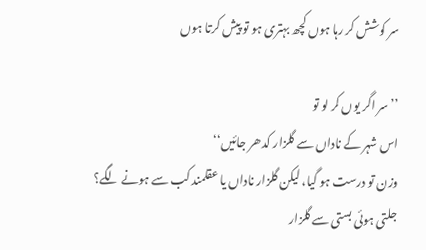سر کوشش کر رہا ہوں کچھ بہتری ہو تو پیش کرتا ہوں

’’سر اگر یوں کر لو تو
اس شہر کے ناداں سے گلزار کدھر جائیں‘‘
وزن تو درست ہو گیا، لیکن گلزار ناداں یا عقلمند کب سے ہونے لگے؟
جلتی ہوئی بستی سے گلزار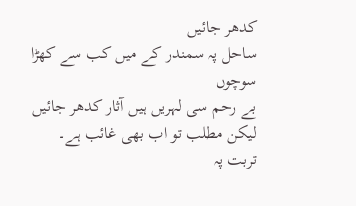کدھر جائیں
ساحل پہ سمندر کے میں کب سے کھڑا سوچوں
بے رحم سی لہریں ہیں آثار کدھر جائیں
لیکن مطلب تو اب بھی غائب ہے۔
تربت پہ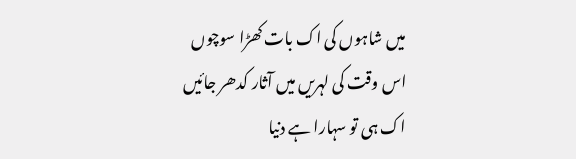میں شاہوں کی اک بات کھڑا سوچوں
اس وقت کی لہریں میں آثار کدھر جائیں
اک ہی تو سہارا ہے دنیا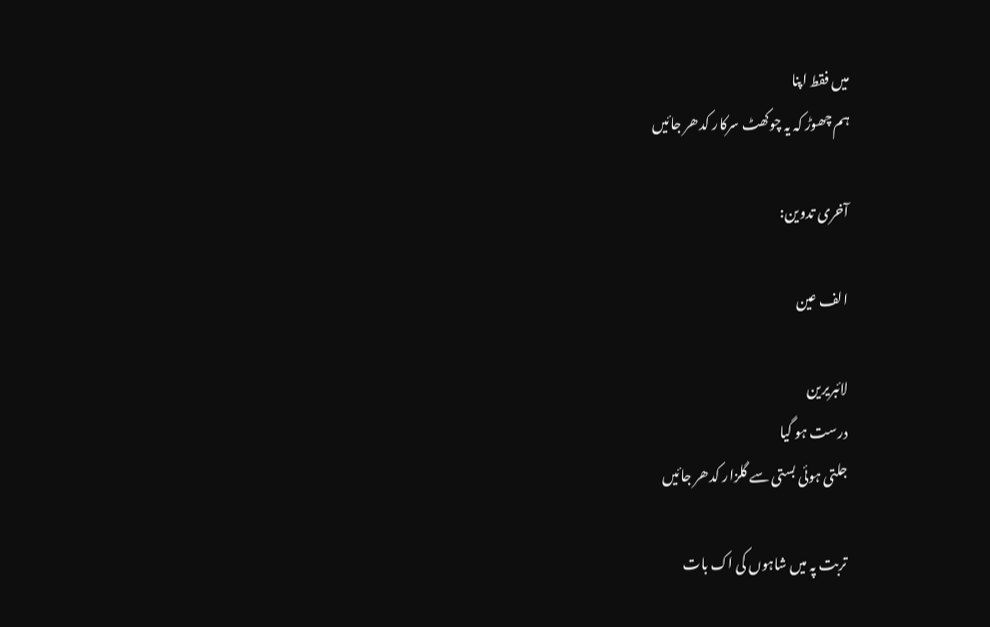میں فقط اپنا
ہم چھوڑ کہ یہ چوکھٹ سرکار کدھر جائیں

آخری تدوین:

الف عین

لائبریرین
درست ہو گیا
جلتی ہوئی بستی سے گلزار کدھر جائیں

تربت پہ میں شاہوں کی اک بات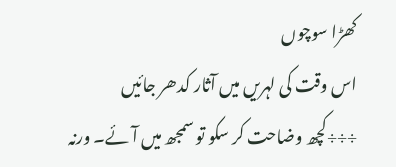کھڑا سوچوں
اس وقت کی لہریں میں آثار کدھر جائیں
÷÷÷کچھ وضاحت کر سکو تو سمجھ میں آئے۔ ورنہ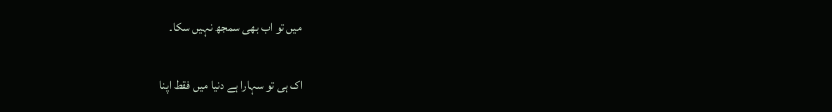میں تو اب بھی سمجھ نہیں سکا۔

اک ہی تو سہارا ہے دنیا میں فقط اپنا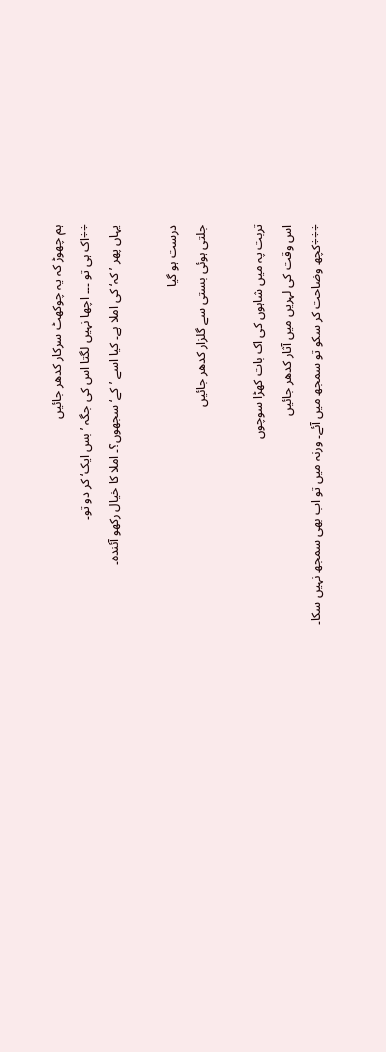ہم چھوڑ کہ یہ چوکھٹ سرکار کدھر جائیں
÷÷اک ہی تو ۔۔۔ اچھا نہیں لگتا اس کی جگہ ’بس ایک‘ کر دو تو۔
یہاں پھر ’کہ‘ کی املا ہے۔ کیا اسے ’کے‘ سجھوں؟۔ املا کا خیال رکھو آئندہ۔

درست ہو گیا
جلتی ہوئی بستی سے گلزار کدھر جائیں

تربت پہ میں شاہوں کی اک بات کھڑا سوچوں
اس وقت کی لہریں میں آثار کدھر جائیں
÷÷÷کچھ وضاحت کر سکو تو سمجھ میں آئے۔ ورنہ میں تو اب بھی سمجھ نہیں سکا۔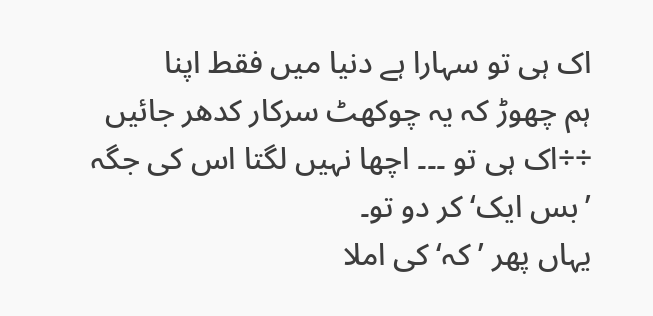اک ہی تو سہارا ہے دنیا میں فقط اپنا
ہم چھوڑ کہ یہ چوکھٹ سرکار کدھر جائیں
÷÷اک ہی تو ۔۔۔ اچھا نہیں لگتا اس کی جگہ ’بس ایک‘ کر دو تو۔
یہاں پھر ’کہ‘ کی املا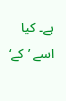ہے۔ کیا اسے ’کے‘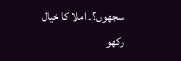سجھوں؟۔ املا کا خیال رکھو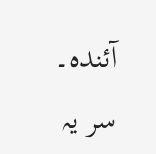آئندہ۔
سر یہ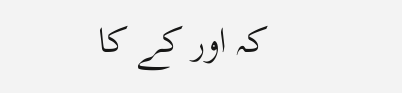کہ اور کے کا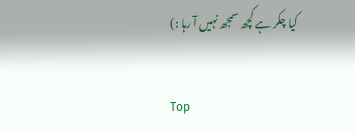کیا چکر ہے کچھ سمجھ نہیں آ رہا :)

Top